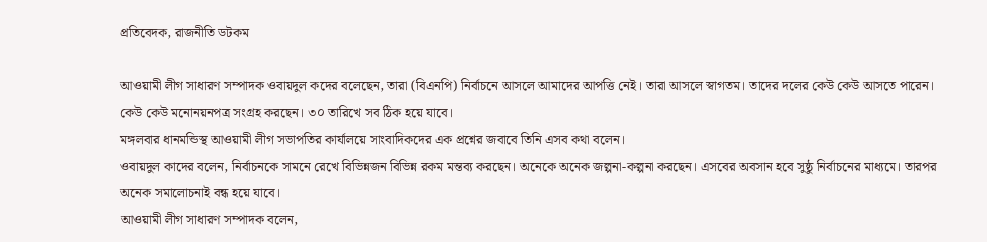প্রতিবেদক, রাজনীতি ডটকম

আওয়ামী লীগ সাধারণ সম্পাদক ওবায়দুল কদের বলেছেন, তারা (বিএনপি) নির্বাচনে আসলে আমাদের আপত্তি নেই। তারা আসলে স্বাগতম। তাদের দলের কেউ কেউ আসতে পারেন। কেউ কেউ মনোনয়নপত্র সংগ্রহ করছেন। ৩০ তারিখে সব ঠিক হয়ে যাবে।
মঙ্গলবার ধানমন্ডিস্থ আওয়ামী লীগ সভাপতির কার্যালয়ে সাংবাদিকদের এক প্রশ্নের জবাবে তিনি এসব কথা বলেন।
ওবায়দুল কাদের বলেন, নির্বাচনকে সামনে রেখে বিভিন্নজন বিভিন্ন রকম মন্তব্য করছেন। অনেকে অনেক জল্পনা-কল্পনা করছেন। এসবের অবসান হবে সুষ্ঠু নির্বাচনের মাধ্যমে। তারপর অনেক সমালোচনাই বন্ধ হয়ে যাবে।
আওয়ামী লীগ সাধারণ সম্পাদক বলেন,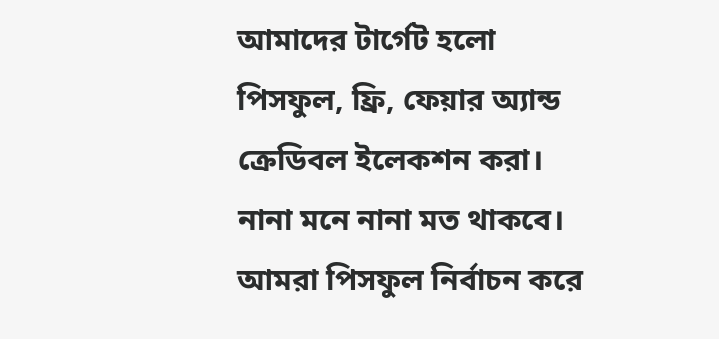আমাদের টার্গেট হলো পিসফুল, ফ্রি, ফেয়ার অ্যান্ড ক্রেডিবল ইলেকশন করা। নানা মনে নানা মত থাকবে। আমরা পিসফুল নির্বাচন করে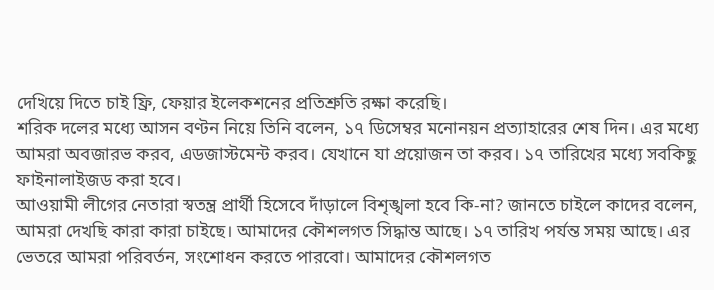দেখিয়ে দিতে চাই ফ্রি, ফেয়ার ইলেকশনের প্রতিশ্রুতি রক্ষা করেছি।
শরিক দলের মধ্যে আসন বণ্টন নিয়ে তিনি বলেন, ১৭ ডিসেম্বর মনোনয়ন প্রত্যাহারের শেষ দিন। এর মধ্যে আমরা অবজারভ করব, এডজাস্টমেন্ট করব। যেখানে যা প্রয়োজন তা করব। ১৭ তারিখের মধ্যে সবকিছু ফাইনালাইজড করা হবে।
আওয়ামী লীগের নেতারা স্বতন্ত্র প্রার্থী হিসেবে দাঁড়ালে বিশৃঙ্খলা হবে কি-না? জানতে চাইলে কাদের বলেন, আমরা দেখছি কারা কারা চাইছে। আমাদের কৌশলগত সিদ্ধান্ত আছে। ১৭ তারিখ পর্যন্ত সময় আছে। এর ভেতরে আমরা পরিবর্তন, সংশোধন করতে পারবো। আমাদের কৌশলগত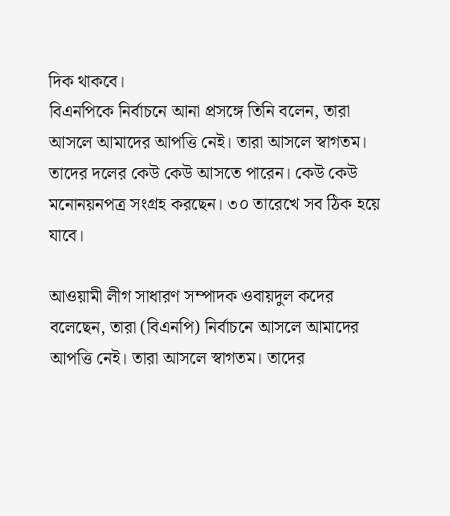দিক থাকবে।
বিএনপিকে নির্বাচনে আনা প্রসঙ্গে তিনি বলেন, তারা আসলে আমাদের আপত্তি নেই। তারা আসলে স্বাগতম। তাদের দলের কেউ কেউ আসতে পারেন। কেউ কেউ মনোনয়নপত্র সংগ্রহ করছেন। ৩০ তারেখে সব ঠিক হয়ে যাবে।

আওয়ামী লীগ সাধারণ সম্পাদক ওবায়দুল কদের বলেছেন, তারা (বিএনপি) নির্বাচনে আসলে আমাদের আপত্তি নেই। তারা আসলে স্বাগতম। তাদের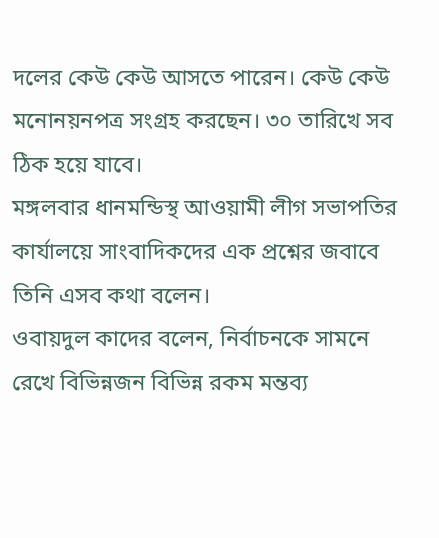দলের কেউ কেউ আসতে পারেন। কেউ কেউ মনোনয়নপত্র সংগ্রহ করছেন। ৩০ তারিখে সব ঠিক হয়ে যাবে।
মঙ্গলবার ধানমন্ডিস্থ আওয়ামী লীগ সভাপতির কার্যালয়ে সাংবাদিকদের এক প্রশ্নের জবাবে তিনি এসব কথা বলেন।
ওবায়দুল কাদের বলেন, নির্বাচনকে সামনে রেখে বিভিন্নজন বিভিন্ন রকম মন্তব্য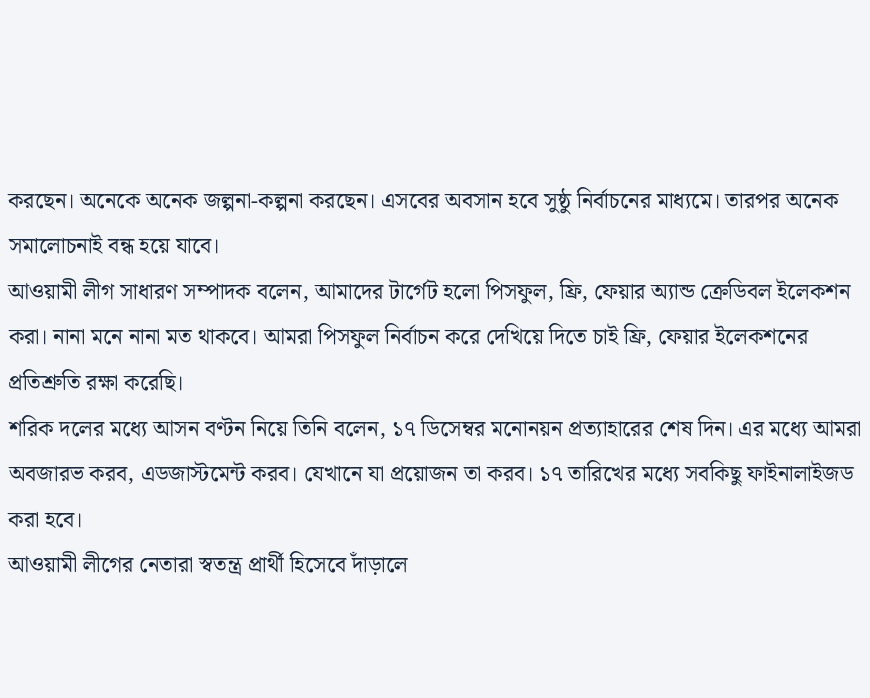করছেন। অনেকে অনেক জল্পনা-কল্পনা করছেন। এসবের অবসান হবে সুষ্ঠু নির্বাচনের মাধ্যমে। তারপর অনেক সমালোচনাই বন্ধ হয়ে যাবে।
আওয়ামী লীগ সাধারণ সম্পাদক বলেন, আমাদের টার্গেট হলো পিসফুল, ফ্রি, ফেয়ার অ্যান্ড ক্রেডিবল ইলেকশন করা। নানা মনে নানা মত থাকবে। আমরা পিসফুল নির্বাচন করে দেখিয়ে দিতে চাই ফ্রি, ফেয়ার ইলেকশনের প্রতিশ্রুতি রক্ষা করেছি।
শরিক দলের মধ্যে আসন বণ্টন নিয়ে তিনি বলেন, ১৭ ডিসেম্বর মনোনয়ন প্রত্যাহারের শেষ দিন। এর মধ্যে আমরা অবজারভ করব, এডজাস্টমেন্ট করব। যেখানে যা প্রয়োজন তা করব। ১৭ তারিখের মধ্যে সবকিছু ফাইনালাইজড করা হবে।
আওয়ামী লীগের নেতারা স্বতন্ত্র প্রার্থী হিসেবে দাঁড়ালে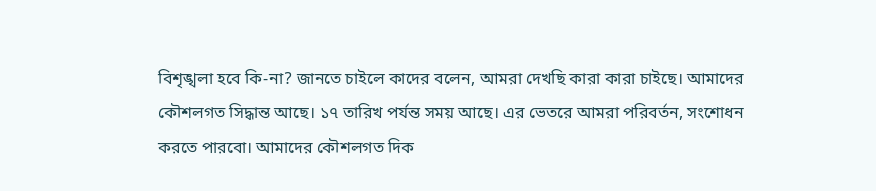বিশৃঙ্খলা হবে কি-না? জানতে চাইলে কাদের বলেন, আমরা দেখছি কারা কারা চাইছে। আমাদের কৌশলগত সিদ্ধান্ত আছে। ১৭ তারিখ পর্যন্ত সময় আছে। এর ভেতরে আমরা পরিবর্তন, সংশোধন করতে পারবো। আমাদের কৌশলগত দিক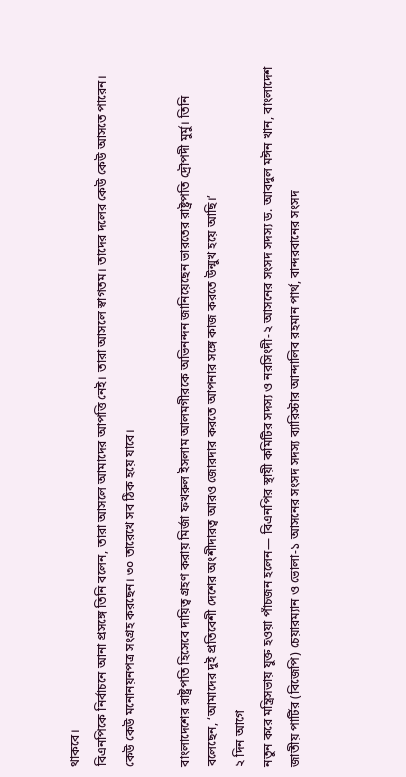থাকবে।
বিএনপিকে নির্বাচনে আনা প্রসঙ্গে তিনি বলেন, তারা আসলে আমাদের আপত্তি নেই। তারা আসলে স্বাগতম। তাদের দলের কেউ কেউ আসতে পারেন। কেউ কেউ মনোনয়নপত্র সংগ্রহ করছেন। ৩০ তারেখে সব ঠিক হয়ে যাবে।

বাংলাদেশের রাষ্ট্রপতি হিসেবে দায়িত্ব গ্রহণ করায় মির্জা ফখরুল ইসলাম আলমগীরকে অভিনন্দন জানিয়েছেন ভারতের রাষ্ট্রপতি দ্রৌপদী মুর্মু। তিনি বলেছেন, ‘আমাদের দুই প্রতিবেশী দেশের অংশীদারত্ব আরও জোরদার করতে আপনার সঙ্গে কাজ করতে উন্মুখ হয়ে আছি।’
২ দিন আগে
নতুন করে মন্ত্রিসভায় যুক্ত হওয়া পাঁচজন হলেন— বিএনপির স্থায়ী কমিটির সদস্য ও নরসিংদী-২ আসনের সংসদ সদস্য ড. আবদুল মঈন খান, বাংলাদেশ জাতীয় পার্টির (বিজেপি) চেয়ারম্যান ও ভোলা-১ আসনের সংসদ সদস্য ব্যারিস্টার আন্দালিব রহমান পার্থ, বান্দরবানের সংসদ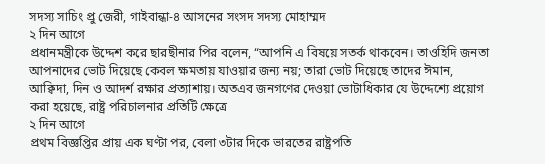সদস্য সাচিং প্রু জেরী, গাইবান্ধা-৪ আসনের সংসদ সদস্য মোহাম্মদ
২ দিন আগে
প্রধানমন্ত্রীকে উদ্দেশ করে ছারছীনার পির বলেন, “আপনি এ বিষয়ে সতর্ক থাকবেন। তাওহিদি জনতা আপনাদের ভোট দিয়েছে কেবল ক্ষমতায় যাওয়ার জন্য নয়; তারা ভোট দিয়েছে তাদের ঈমান, আক্বিদা, দিন ও আদর্শ রক্ষার প্রত্যাশায়। অতএব জনগণের দেওয়া ভোটাধিকার যে উদ্দেশ্যে প্রয়োগ করা হয়েছে, রাষ্ট্র পরিচালনার প্রতিটি ক্ষেত্রে
২ দিন আগে
প্রথম বিজ্ঞপ্তির প্রায় এক ঘণ্টা পর, বেলা ৩টার দিকে ভারতের রাষ্ট্রপতি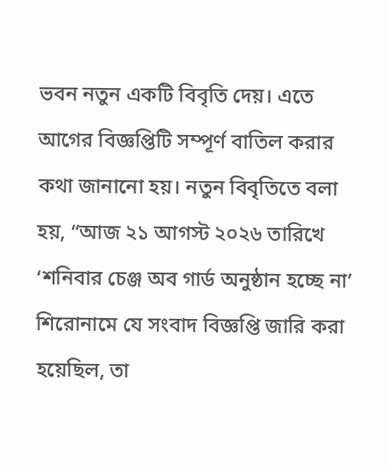ভবন নতুন একটি বিবৃতি দেয়। এতে আগের বিজ্ঞপ্তিটি সম্পূর্ণ বাতিল করার কথা জানানো হয়। নতুন বিবৃতিতে বলা হয়, “আজ ২১ আগস্ট ২০২৬ তারিখে ‘শনিবার চেঞ্জ অব গার্ড অনুষ্ঠান হচ্ছে না’ শিরোনামে যে সংবাদ বিজ্ঞপ্তি জারি করা হয়েছিল, তা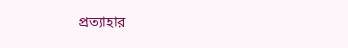প্রত্যাহার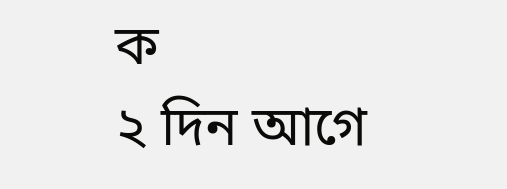ক
২ দিন আগে